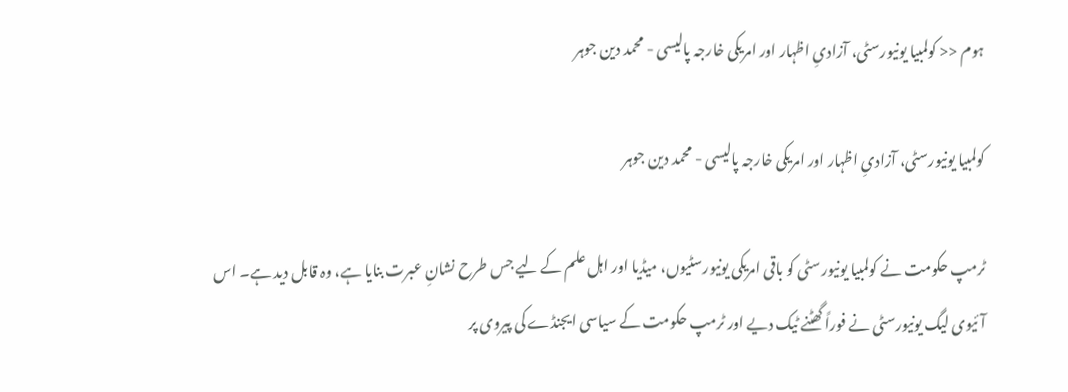ہوم << کولمبیا یونیورسٹی، آزادیِ اظہار اور امریکی خارجہ پالیسی - محمد دین جوہر

کولمبیا یونیورسٹی، آزادیِ اظہار اور امریکی خارجہ پالیسی - محمد دین جوہر

ٹرمپ حکومت نے کولمبیا یونیورسٹی کو باقی امریکی یونیورسٹیوں، میڈیا اور اہل علم کے لیے جس طرح نشانِ عبرت بنایا ہے، وہ قابل دید ہے۔ اس آئیوی لیگ یونیورسٹی نے فوراً گھٹنے ٹیک دیے اور ٹرمپ حکومت کے سیاسی ایجنڈے کی پیروی پر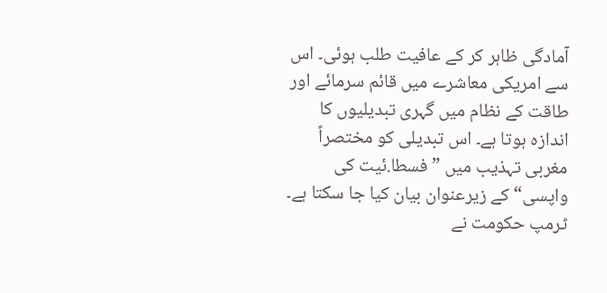آمادگی ظاہر کر کے عافیت طلب ہوئی۔ اس سے امریکی معاشرے میں قائم سرمائے اور طاقت کے نظام میں گہری تبدیلیوں کا اندازہ ہوتا ہے۔ اس تبدیلی کو مختصراً مغربی تہذیب میں ”فسطا.ئیت کی واپسی“ کے زیرعنوان بیان کیا جا سکتا ہے۔ ٹرمپ حکومت نے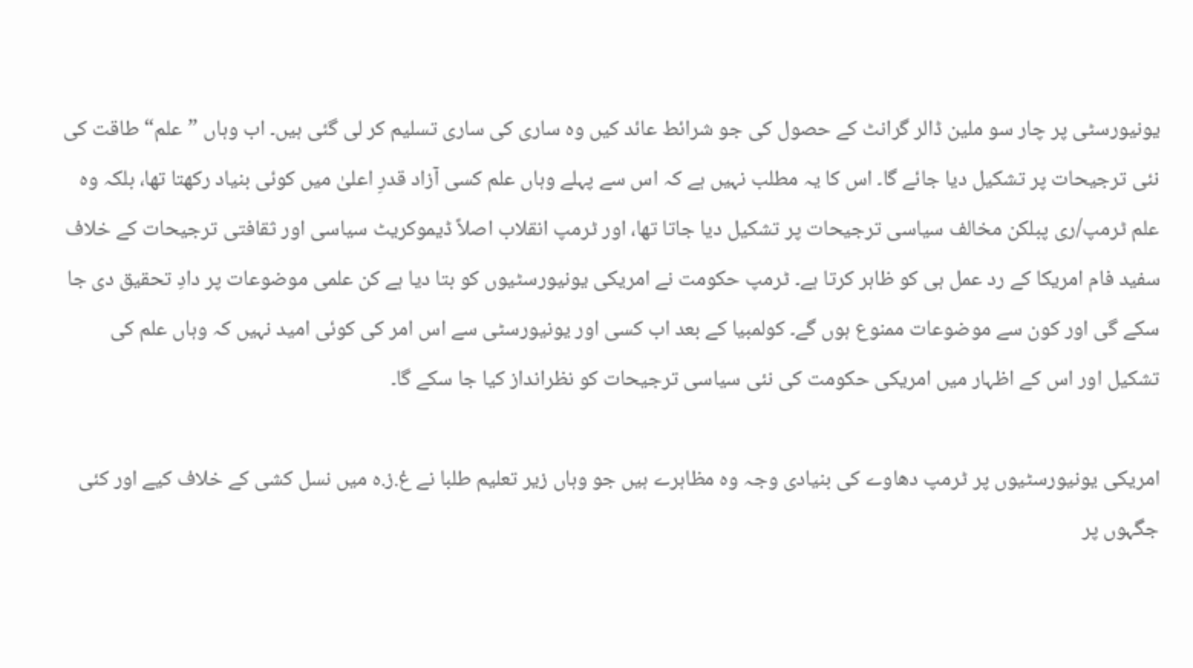یونیورسٹی پر چار سو ملین ڈالر گرانٹ کے حصول کی جو شرائط عائد کیں وہ ساری کی ساری تسلیم کر لی گئی ہیں۔ اب وہاں ”علم“ طاقت کی نئی ترجیحات پر تشکیل دیا جائے گا۔ اس کا یہ مطلب نہیں ہے کہ اس سے پہلے وہاں علم کسی آزاد قدرِ اعلیٰ میں کوئی بنیاد رکھتا تھا، بلکہ وہ علم ٹرمپ/ری پبلکن مخالف سیاسی ترجیحات پر تشکیل دیا جاتا تھا، اور ٹرمپ انقلاب اصلاً ڈیموکریٹ سیاسی اور ثقافتی ترجیحات کے خلاف سفید فام امریکا کے رد عمل ہی کو ظاہر کرتا ہے۔ ٹرمپ حکومت نے امریکی یونیورسٹیوں کو بتا دیا ہے کن علمی موضوعات پر دادِ تحقیق دی جا سکے گی اور کون سے موضوعات ممنوع ہوں گے۔ کولمبیا کے بعد اب کسی اور یونیورسٹی سے اس امر کی کوئی امید نہیں کہ وہاں علم کی تشکیل اور اس کے اظہار میں امریکی حکومت کی نئی سیاسی ترجیحات کو نظرانداز کیا جا سکے گا۔

امریکی یونیورسٹیوں پر ٹرمپ دھاوے کی بنیادی وجہ وہ مظاہرے ہیں جو وہاں زیر تعلیم طلبا نے غ.ز.ہ میں نسل کشی کے خلاف کیے اور کئی جگہوں پر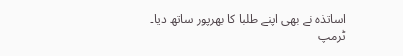اساتذہ نے بھی اپنے طلبا کا بھرپور ساتھ دیا۔ ٹرمپ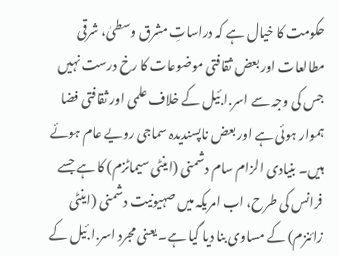حکومت کا خیال ہے کہ دراساتِ مشرق وسطیٰ، شرقی مطالعات اور بعض ثقافتی موضوعات کا رخ درست نہیں جس کی وجہ سے اسر.ا.ئیل کے خلاف علمی اور ثقافتی فضا ہموار ہوئی ہے اور بعض ناپسندیدہ سماجی رویے عام ہوئے ہیں۔ بنیادی الزام سام دشمنی (اینٹی سیماٹزم) کا ہے جسے فرانس کی طرح، اب امریکہ میں صہیونیت دشمنی (اینٹی زائنزم) کے مساوی بنا دیا گیا ہے۔ یعنی مجرد اسر.ا.ئیل کے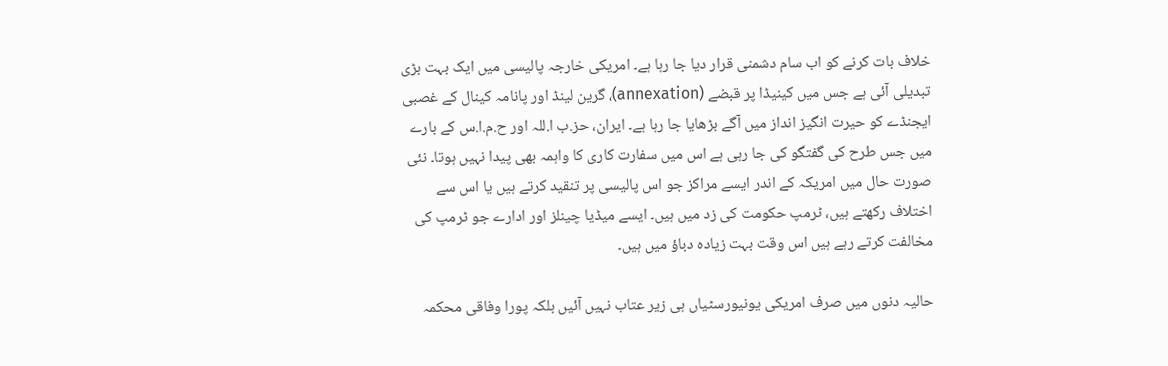خلاف بات کرنے کو اب سام دشمنی قرار دیا جا رہا ہے۔ امریکی خارجہ پالیسی میں ایک بہت بڑی تبدیلی آئی ہے جس میں کینیڈا پر قبضے (annexation)، گرین لینڈ اور پانامہ کینال کے غصبی ایجنڈے کو حیرت انگیز انداز میں آگے بڑھایا جا رہا ہے۔ ایران، حز.ب ا.للہ اور ح.م.ا.س کے بارے میں جس طرح کی گفتگو کی جا رہی ہے اس میں سفارت کاری کا واہمہ بھی پیدا نہیں ہوتا۔ نئی صورت حال میں امریکہ کے اندر ایسے مراکز جو اس پالیسی پر تنقید کرتے ہیں یا اس سے اختلاف رکھتے ہیں، ٹرمپ حکومت کی زد میں ہیں۔ ایسے میڈیا چینلز اور ادارے جو ٹرمپ کی مخالفت کرتے رہے ہیں اس وقت بہت زیادہ دباؤ میں ہیں۔

حالیہ دنوں میں صرف امریکی یونیورسٹیاں ہی زیر عتاب نہیں آئیں بلکہ پورا وفاقی محکمہ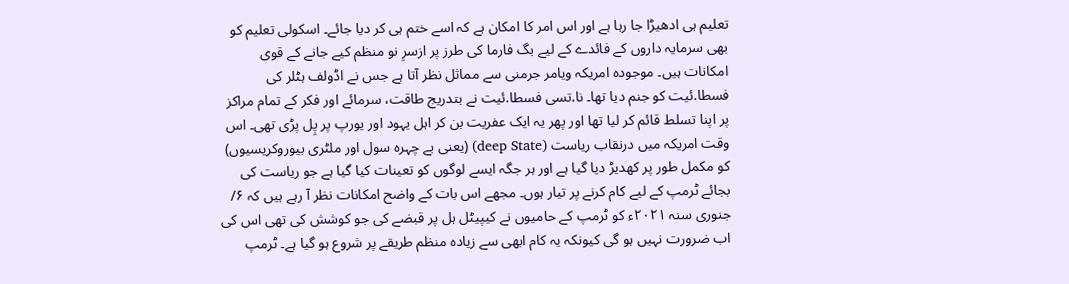تعلیم ہی ادھیڑا جا رہا ہے اور اس امر کا امکان ہے کہ اسے ختم ہی کر دیا جائے۔ اسکولی تعلیم کو بھی سرمایہ داروں کے فائدے کے لیے بگ فارما کی طرز پر ازسرِ نو منظم کیے جانے کے قوی امکانات ہیں۔ موجودہ امریکہ ویامر جرمنی سے مماثل نظر آتا ہے جس نے اڈولف ہٹلر کی فسطا.ئیت کو جنم دیا تھا۔ نا.تسی فسطا.ئیت نے بتدریج طاقت، سرمائے اور فکر کے تمام مراکز پر اپنا تسلط قائم کر لیا تھا اور پھر یہ ایک عفریت بن کر اہل یہود اور یورپ پر پِل پڑی تھی۔ اس وقت امریکہ میں درنقاب ریاست (deep State) (یعنی بے چہرہ سول اور ملٹری بیوروکریسیوں) کو مکمل طور پر کھدیڑ دیا گیا ہے اور ہر جگہ ایسے لوگوں کو تعینات کیا گیا ہے جو ریاست کی بجائے ٹرمپ کے لیے کام کرنے پر تیار ہوں۔ مجھے اس بات کے واضح امکانات نظر آ رہے ہیں کہ ۶/ جنوری سنہ ۲۰۲۱ء کو ٹرمپ کے حامیوں نے کیپیٹل ہل پر قبضے کی جو کوشش کی تھی اس کی اب ضرورت نہیں ہو گی کیونکہ یہ کام ابھی سے زیادہ منظم طریقے پر شروع ہو گیا ہے۔ ٹرمپ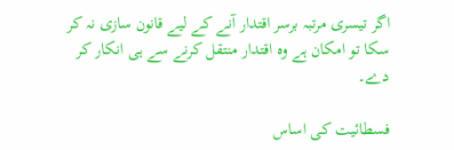اگر تیسری مرتبہ برسر اقتدار آنے کے لیے قانون سازی نہ کر سکا تو امکان ہے وہ اقتدار منتقل کرنے سے ہی انکار کر دے۔

فسطائیت کی اساس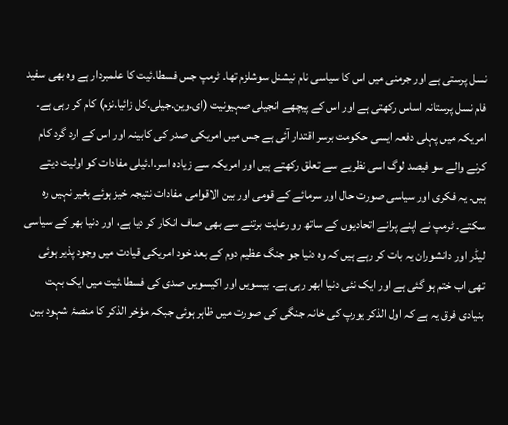نسل پرستی ہے اور جرمنی میں اس کا سیاسی نام نیشنل سوشلزم تھا۔ ٹرمپ جس فسطا.ئیت کا علمبردار ہے وہ بھی سفید فام نسل پرستانہ اساس رکھتی ہے اور اس کے پیچھے انجیلی صہیونیت (ای.وین.جیلی.کل زائیا.نزم) کام کر رہی ہے۔ امریکہ میں پہلی دفعہ ایسی حکومت برسر اقتدار آئی ہے جس میں امریکی صدر کی کابینہ اور اس کے ارد گرد کام کرنے والے سو فیصد لوگ اسی نظریے سے تعلق رکھتے ہیں اور امریکہ سے زیادہ اسر.ا.ئیلی مفادات کو اولیت دیتے ہیں۔ یہ فکری اور سیاسی صورت حال اور سرمائے کے قومی اور بین الاقوامی مفادات نتیجہ خیز ہوئے بغیر نہیں رہ سکتے۔ ٹرمپ نے اپنے پرانے اتحادیوں کے ساتھ رو رعایت برتنے سے بھی صاف انکار کر دیا ہے، اور دنیا بھر کے سیاسی لیڈر اور دانشوران یہ بات کر رہے ہیں کہ وہ دنیا جو جنگ عظیم دوم کے بعد خود امریکی قیادت میں وجود پذیر ہوئی تھی اب ختم ہو گئی ہے اور ایک نئی دنیا ابھر رہی ہے۔ بیسویں اور اکیسویں صدی کی فسطا.ئیت میں ایک بہت بنیادی فرق یہ ہے کہ اول الذکر یورپ کی خانہ جنگی کی صورت میں ظاہر ہوئی جبکہ مؤخر الذکر کا منصۂ شہود بین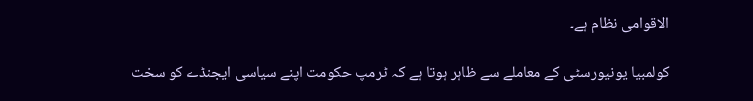الاقوامی نظام ہے۔

کولمبیا یونیورسٹی کے معاملے سے ظاہر ہوتا ہے کہ ٹرمپ حکومت اپنے سیاسی ایجنڈے کو سخت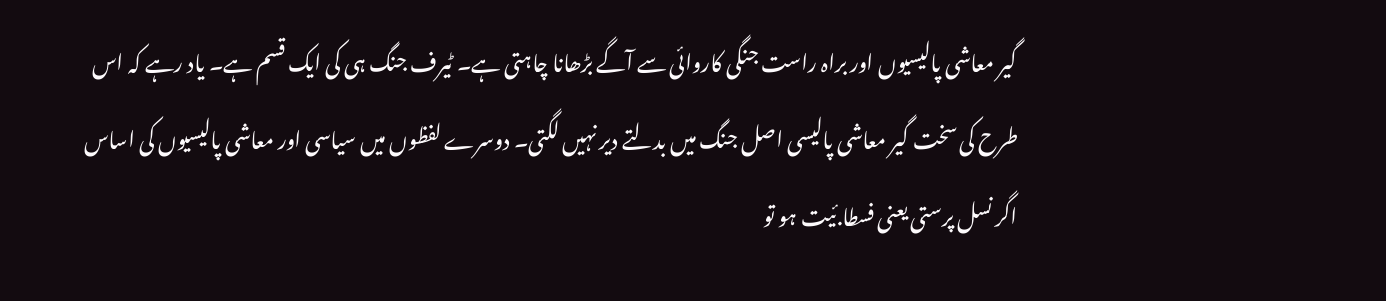گیر معاشی پالیسیوں اور براہ راست جنگی کاروائی سے آگے بڑھانا چاہتی ہے۔ ٹیرف جنگ ہی کی ایک قسم ہے۔ یاد رہے کہ اس طرح کی سخت گیر معاشی پالیسی اصل جنگ میں بدلتے دیر نہیں لگتی۔ دوسرے لفظوں میں سیاسی اور معاشی پالیسیوں کی اساس اگر نسل پرستی یعنی فسطا.ئیت ہو تو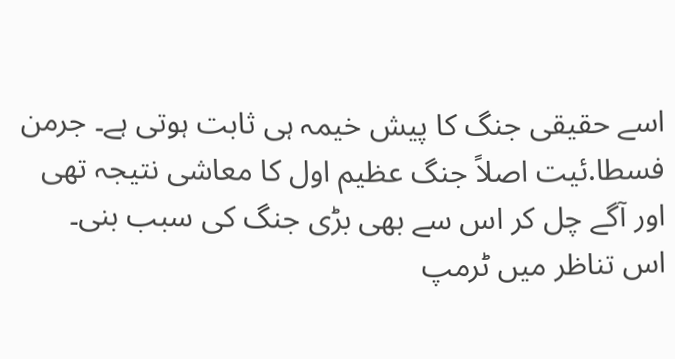اسے حقیقی جنگ کا پیش خیمہ ہی ثابت ہوتی ہے۔ جرمن فسطا.ئیت اصلاً جنگ عظیم اول کا معاشی نتیجہ تھی اور آگے چل کر اس سے بھی بڑی جنگ کی سبب بنی۔ اس تناظر میں ٹرمپ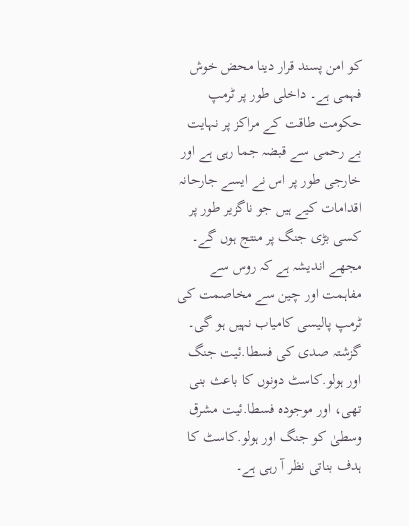کو امن پسند قرار دینا محض خوش فہمی ہے۔ داخلی طور پر ٹرمپ حکومت طاقت کے مراکز پر نہایت بے رحمی سے قبضہ جما رہی ہے اور خارجی طور پر اس نے ایسے جارحانہ اقدامات کیے ہیں جو ناگزیر طور پر کسی بڑی جنگ پر منتج ہوں گے۔ مجھے اندیشہ ہے کہ روس سے مفاہمت اور چین سے مخاصمت کی ٹرمپ پالیسی کامیاب نہیں ہو گی۔ گزشتہ صدی کی فسطا.ئیت جنگ اور ہولو.کاسٹ دونوں کا باعث بنی تھی، اور موجودہ فسطا.ئیت مشرق وسطیٰ کو جنگ اور ہولو.کاسٹ کا ہدف بناتی نظر آ رہی ہے۔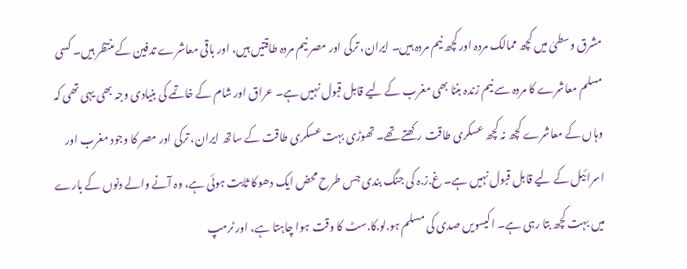مشرق وسطیٰ میں کچھ ممالک مردہ اور کچھ نیم مردہ ہیں۔ ایران، ترکی اور مصر نیم مردہ طاقتیں ہیں، اور باقی معاشرے تدفین کے منتظر ہیں۔ کسی مسلم معاشرے کا مردہ سے نیم زندہ بننا بھی مغرب کے لیے قابل قبول نہیں ہے۔ عراق اور شام کے خاتمے کی بنیادی وجہ بھی یہی تھی کہ وہاں کے معاشرے کچھ نہ کچھ عسکری طاقت رکھتے تھے۔ تھوڑی بہت عسکری طاقت کے ساتھ ایران، ترکی اور مصر کا وجود مغرب اور اسرائیل کے لیے قابل قبول نہیں ہے۔ غ.ز.ہ کی جنگ بندی جس طرح محض ایک دھوکا ثابت ہوئی ہے، وہ آنے والے دنوں کے بارے میں بہت کچھ بتا رہی ہے۔ اکیسویں صدی کی مسلم ہو.لو.کا.سٹ کا وقت ہوا چاہتا ہے، اور ٹرمپ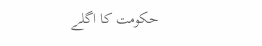حکومت کا اگلے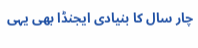چار سال کا بنیادی ایجنڈا بھی یہی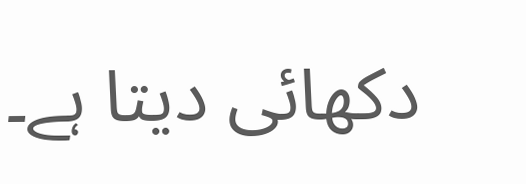دکھائی دیتا ہے۔